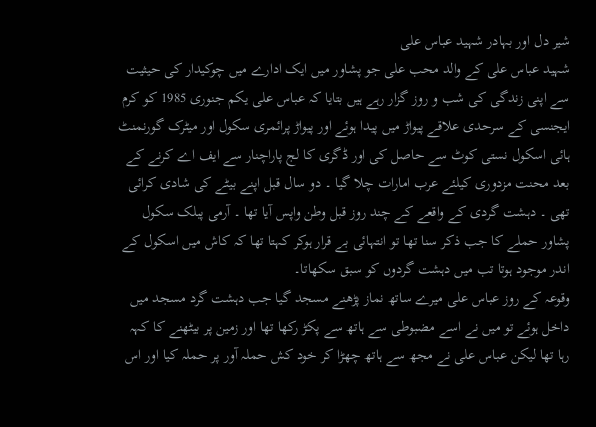شیر دل اور بہادر شہید عباس علی
شہید عباس علی کے والد محب علی جو پشاور میں ایک ادارے میں چوکیدار کی حیثیت سے اپنی زندگی کی شب و روز گزار رہے ہیں بتایا کہ عباس علی یکم جنوری 1985 کو کرم ایجنسی کے سرحدی علاقے پیواڑ میں پیدا ہوئے اور پیواڑ پرائمری سکول اور میٹرک گورنمنٹ ہائی اسکول نستی کوٹ سے حاصل کی اور ڈگری کا لج پاراچنار سے ایف اے کرنے کے بعد محنت مزدوری کیلئے عرب امارات چلا گيا ۔ دو سال قبل اپنے بیٹے کی شادی کرائی تھی ۔ دہشت گردی کے واقعے کے چند روز قبل وطن واپس آیا تھا ۔ آرمی پبلک سکول پشاور حملے کا جب ذکر سنا تھا تو انتہائی بے قرار ہوکر کہتا تھا کہ کاش میں اسکول کے اندر موجود ہوتا تب میں دہشت گردوں کو سبق سکھاتا۔
وقوعہ کے روز عباس علی میرے ساتھ نماز پڑھنے مسجد گيا جب دہشت گرد مسجد میں داخل ہوئے تو میں نے اسے مضبوطی سے ہاتھ سے پکڑ رکھا تھا اور زمین پر بیٹھنے کا کہہ رہا تھا لیکن عباس علی نے مجھ سے ہاتھ چھڑا کر خود کش حملہ آور پر حملہ کیا اور اس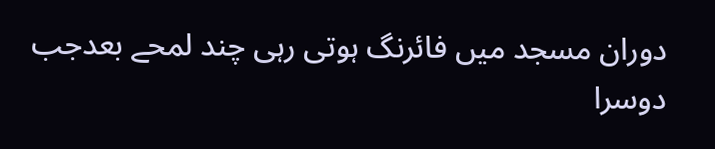دوران مسجد میں فائرنگ ہوتی رہی چند لمحے بعدجب دوسرا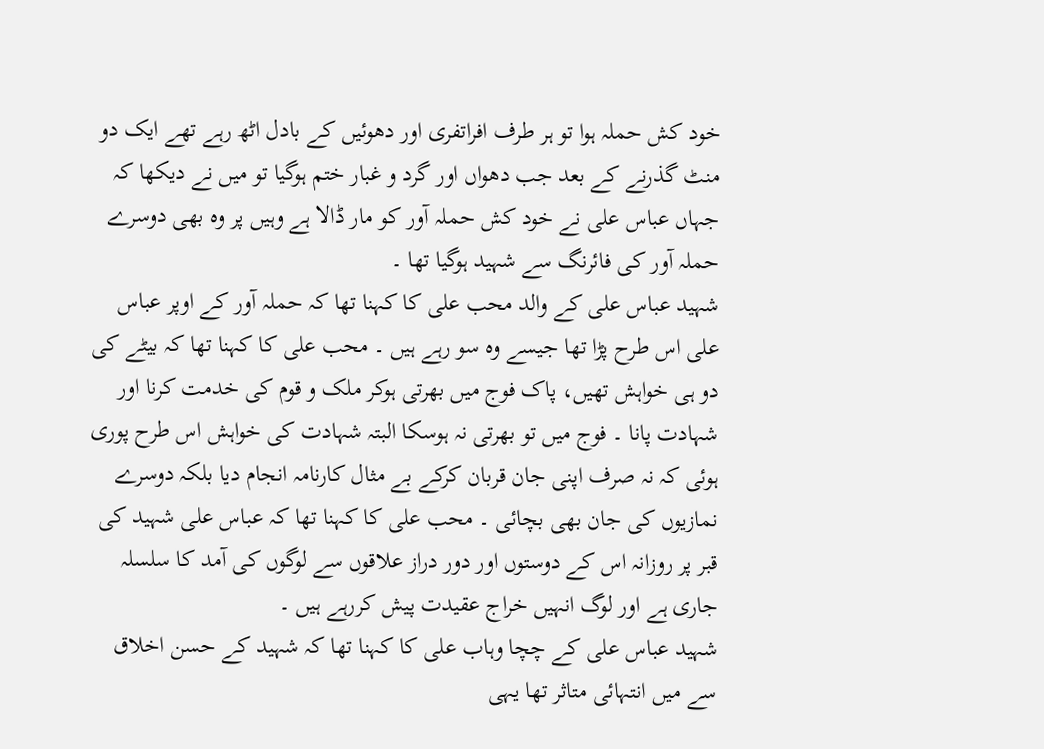خود کش حملہ ہوا تو ہر طرف افراتفری اور دھوئیں کے بادل اٹھ رہے تھے ایک دو منٹ گذرنے کے بعد جب دھواں اور گرد و غبار ختم ہوگيا تو میں نے دیکھا کہ جہاں عباس علی نے خود کش حملہ آور کو مار ڈالا ہے وہیں پر وہ بھی دوسرے حملہ آور کی فائرنگ سے شہید ہوگيا تھا ۔
شہید عباس علی کے والد محب علی کا کہنا تھا کہ حملہ آور کے اوپر عباس علی اس طرح پڑا تھا جیسے وہ سو رہے ہیں ۔ محب علی کا کہنا تھا کہ بیٹے کی دو ہی خواہش تھیں، پاک فوج ميں بھرتی ہوکر ملک و قوم کی خدمت کرنا اور شہادت پانا ۔ فوج ميں تو بھرتی نہ ہوسکا البتہ شہادت کی خواہش اس طرح پوری ہوئی کہ نہ صرف اپنی جان قربان کرکے بے مثال کارنامہ انجام دیا بلکہ دوسرے نمازیوں کی جان بھی بچائی ۔ محب علی کا کہنا تھا کہ عباس علی شہید کی قبر پر روزانہ اس کے دوستوں اور دور دراز علاقوں سے لوگوں کی آمد کا سلسلہ جاری ہے اور لوگ انہیں خراج عقیدت پیش کررہے ہیں ۔
شہید عباس علی کے چچا وہاب علی کا کہنا تھا کہ شہید کے حسن اخلاق سے میں انتہائی متاثر تھا یہی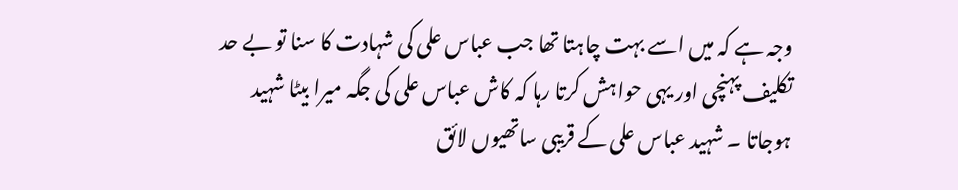وجہ ہے کہ میں اسے بہت چاہتا تھا جب عباس علی کی شہادت کا سنا تو بے حد تکلیف پہنچی اور یہی حواہش کرتا رہا کہ کاش عباس علی کی جگہ میرا بیٹا شہید ہوجاتا ۔ شہید عباس علی کے قریبی ساتھیوں لائق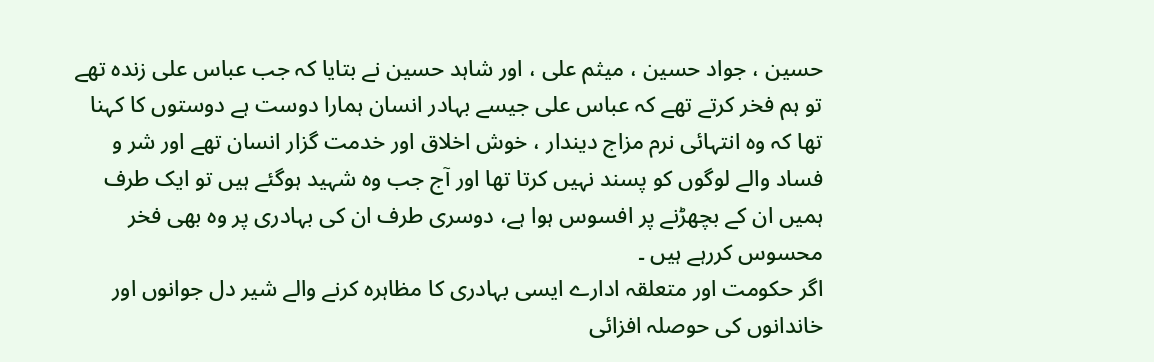حسین ، جواد حسین ، میثم علی ، اور شاہد حسین نے بتایا کہ جب عباس علی زندہ تھے تو ہم فخر کرتے تھے کہ عباس علی جیسے بہادر انسان ہمارا دوست ہے دوستوں کا کہنا تھا کہ وہ انتہائی نرم مزاج دیندار ، خوش اخلاق اور خدمت گزار انسان تھے اور شر و فساد والے لوگوں کو پسند نہیں کرتا تھا اور آج جب وہ شہید ہوگئے ہيں تو ایک طرف ہمیں ان کے بچھڑنے پر افسوس ہوا ہے، دوسری طرف ان کی بہادری پر وہ بھی فخر محسوس کررہے ہیں ۔
اگر حکومت اور متعلقہ ادارے ایسی بہادری کا مظاہرہ کرنے والے شیر دل جوانوں اور خاندانوں کی حوصلہ افزائی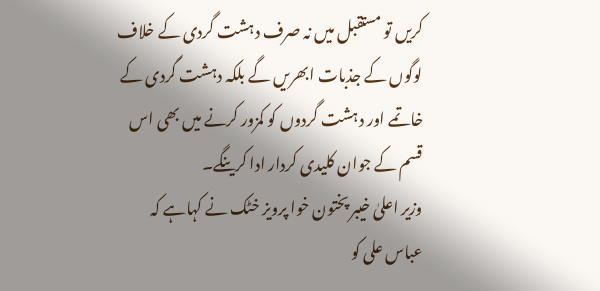کریں تو مستقبل ميں نہ صرف دہشت گردی کے خلاف لوگوں کے جذبات ابھریں گے بلکہ دہشت گردی کے خاتمے اور دہشت گردوں کو کمزور کرنے میں بھی اس قسم کے جوان کلیدی کردار ادا کرینگے۔
وزیر اعلیٰ خیبر پختون خوا پرویز خٹک نے کہاہے کہ عباس علی کو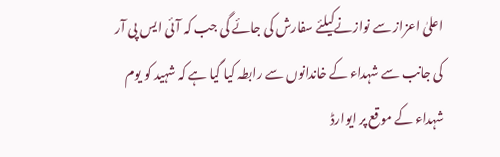اعلیٰ اعزاز سے نوازنےکیلئے سفارش کی جائے گی جب کہ آئی ایس پی آر کی جانب سے شہداء کے خاندانوں سے رابطہ کیا گيا ہے کہ شہید کو یوم شہداء کے موقع پر ایوارڈ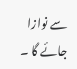سے نوازا جائے گا ۔